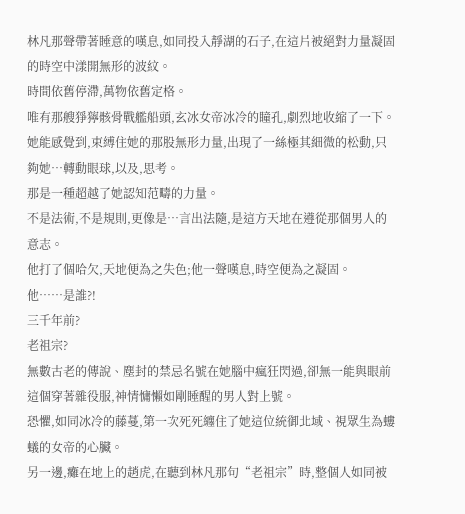林凡那聲帶著睡意的嘆息,如同投入靜湖的石子,在這片被絕對力量凝固的時空中漾開無形的波紋。
時間依舊停滯,萬物依舊定格。
唯有那艘猙獰骸骨戰艦船頭,玄冰女帝冰冷的瞳孔,劇烈地收縮了一下。
她能感覺到,束縛住她的那股無形力量,出現了一絲極其細微的松動,只夠她…轉動眼球,以及,思考。
那是一種超越了她認知范疇的力量。
不是法術,不是規則,更像是…言出法隨,是這方天地在遵從那個男人的意志。
他打了個哈欠,天地便為之失色;他一聲嘆息,時空便為之凝固。
他……是誰?!
三千年前?
老祖宗?
無數古老的傳說、塵封的禁忌名號在她腦中瘋狂閃過,卻無一能與眼前這個穿著雜役服,神情慵懶如剛睡醒的男人對上號。
恐懼,如同冰冷的藤蔓,第一次死死纏住了她這位統御北域、視眾生為螻蟻的女帝的心臟。
另一邊,癱在地上的趙虎,在聽到林凡那句“老祖宗”時,整個人如同被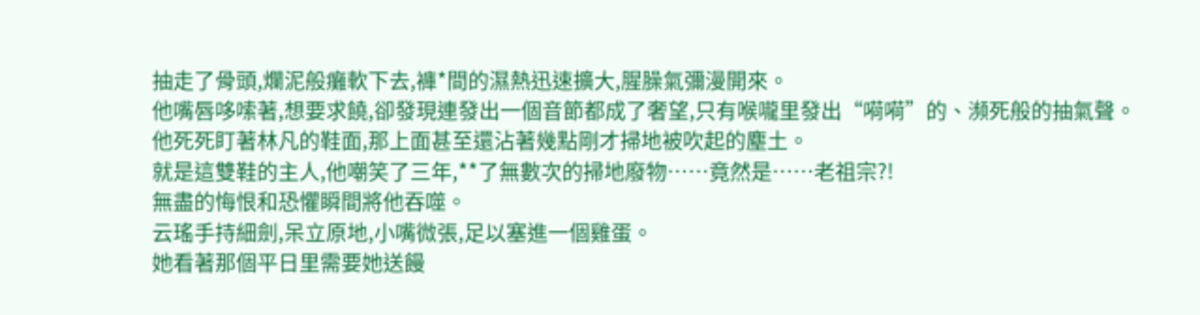抽走了骨頭,爛泥般癱軟下去,褲*間的濕熱迅速擴大,腥臊氣彌漫開來。
他嘴唇哆嗦著,想要求饒,卻發現連發出一個音節都成了奢望,只有喉嚨里發出“嗬嗬”的、瀕死般的抽氣聲。
他死死盯著林凡的鞋面,那上面甚至還沾著幾點剛才掃地被吹起的塵土。
就是這雙鞋的主人,他嘲笑了三年,**了無數次的掃地廢物……竟然是……老祖宗?!
無盡的悔恨和恐懼瞬間將他吞噬。
云瑤手持細劍,呆立原地,小嘴微張,足以塞進一個雞蛋。
她看著那個平日里需要她送饅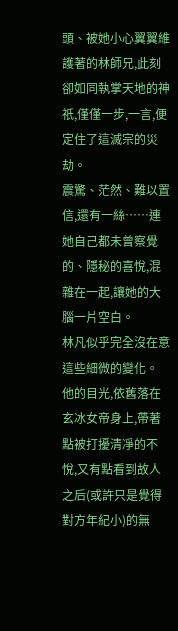頭、被她小心翼翼維護著的林師兄,此刻卻如同執掌天地的神祇,僅僅一步,一言,便定住了這滅宗的災劫。
震驚、茫然、難以置信,還有一絲……連她自己都未曾察覺的、隱秘的喜悅,混雜在一起,讓她的大腦一片空白。
林凡似乎完全沒在意這些細微的變化。
他的目光,依舊落在玄冰女帝身上,帶著點被打擾清凈的不悅,又有點看到故人之后(或許只是覺得對方年紀小)的無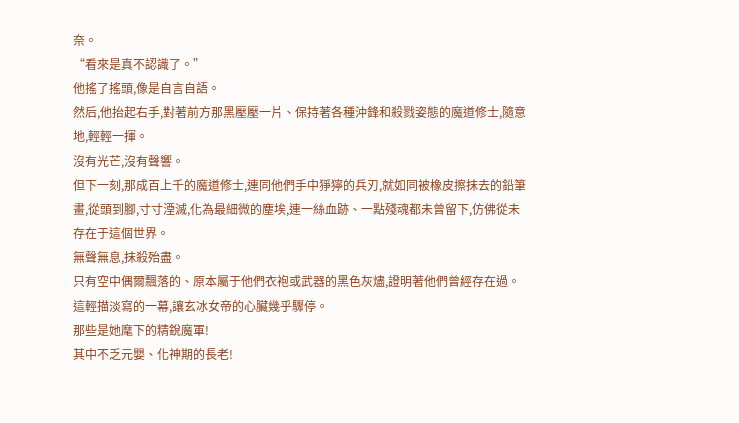奈。
“看來是真不認識了。”
他搖了搖頭,像是自言自語。
然后,他抬起右手,對著前方那黑壓壓一片、保持著各種沖鋒和殺戮姿態的魔道修士,隨意地,輕輕一揮。
沒有光芒,沒有聲響。
但下一刻,那成百上千的魔道修士,連同他們手中猙獰的兵刃,就如同被橡皮擦抹去的鉛筆畫,從頭到腳,寸寸湮滅,化為最細微的塵埃,連一絲血跡、一點殘魂都未曾留下,仿佛從未存在于這個世界。
無聲無息,抹殺殆盡。
只有空中偶爾飄落的、原本屬于他們衣袍或武器的黑色灰燼,證明著他們曾經存在過。
這輕描淡寫的一幕,讓玄冰女帝的心臟幾乎驟停。
那些是她麾下的精銳魔軍!
其中不乏元嬰、化神期的長老!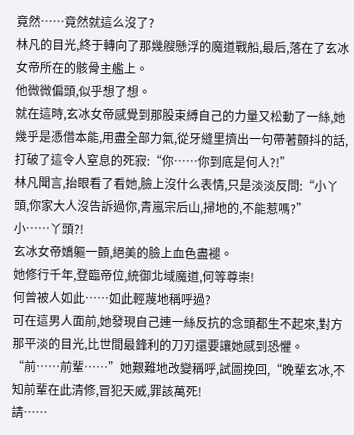竟然……竟然就這么沒了?
林凡的目光,終于轉向了那幾艘懸浮的魔道戰船,最后,落在了玄冰女帝所在的骸骨主艦上。
他微微偏頭,似乎想了想。
就在這時,玄冰女帝感覺到那股束縛自己的力量又松動了一絲,她幾乎是憑借本能,用盡全部力氣,從牙縫里擠出一句帶著顫抖的話,打破了這令人窒息的死寂:“你……你到底是何人?!”
林凡聞言,抬眼看了看她,臉上沒什么表情,只是淡淡反問:“小丫頭,你家大人沒告訴過你,青嵐宗后山,掃地的,不能惹嗎?”
小……丫頭?!
玄冰女帝嬌軀一顫,絕美的臉上血色盡褪。
她修行千年,登臨帝位,統御北域魔道,何等尊崇!
何曾被人如此……如此輕蔑地稱呼過?
可在這男人面前,她發現自己連一絲反抗的念頭都生不起來,對方那平淡的目光,比世間最鋒利的刀刃還要讓她感到恐懼。
“前……前輩……”她艱難地改變稱呼,試圖挽回,“晚輩玄冰,不知前輩在此清修,冒犯天威,罪該萬死!
請……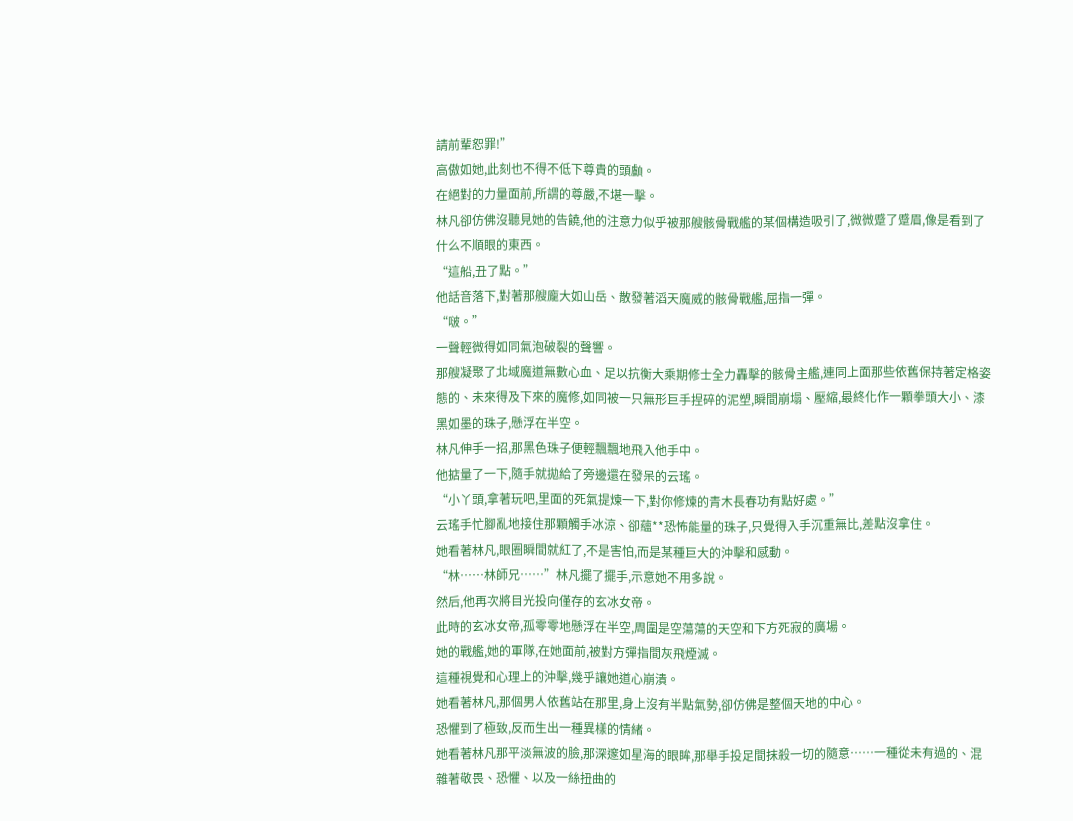請前輩恕罪!”
高傲如她,此刻也不得不低下尊貴的頭顱。
在絕對的力量面前,所謂的尊嚴,不堪一擊。
林凡卻仿佛沒聽見她的告饒,他的注意力似乎被那艘骸骨戰艦的某個構造吸引了,微微蹙了蹙眉,像是看到了什么不順眼的東西。
“這船,丑了點。”
他話音落下,對著那艘龐大如山岳、散發著滔天魔威的骸骨戰艦,屈指一彈。
“啵。”
一聲輕微得如同氣泡破裂的聲響。
那艘凝聚了北域魔道無數心血、足以抗衡大乘期修士全力轟擊的骸骨主艦,連同上面那些依舊保持著定格姿態的、未來得及下來的魔修,如同被一只無形巨手捏碎的泥塑,瞬間崩塌、壓縮,最終化作一顆拳頭大小、漆黑如墨的珠子,懸浮在半空。
林凡伸手一招,那黑色珠子便輕飄飄地飛入他手中。
他掂量了一下,隨手就拋給了旁邊還在發呆的云瑤。
“小丫頭,拿著玩吧,里面的死氣提煉一下,對你修煉的青木長春功有點好處。”
云瑤手忙腳亂地接住那顆觸手冰涼、卻蘊**恐怖能量的珠子,只覺得入手沉重無比,差點沒拿住。
她看著林凡,眼圈瞬間就紅了,不是害怕,而是某種巨大的沖擊和感動。
“林……林師兄……”林凡擺了擺手,示意她不用多說。
然后,他再次將目光投向僅存的玄冰女帝。
此時的玄冰女帝,孤零零地懸浮在半空,周圍是空蕩蕩的天空和下方死寂的廣場。
她的戰艦,她的軍隊,在她面前,被對方彈指間灰飛煙滅。
這種視覺和心理上的沖擊,幾乎讓她道心崩潰。
她看著林凡,那個男人依舊站在那里,身上沒有半點氣勢,卻仿佛是整個天地的中心。
恐懼到了極致,反而生出一種異樣的情緒。
她看著林凡那平淡無波的臉,那深邃如星海的眼眸,那舉手投足間抹殺一切的隨意……一種從未有過的、混雜著敬畏、恐懼、以及一絲扭曲的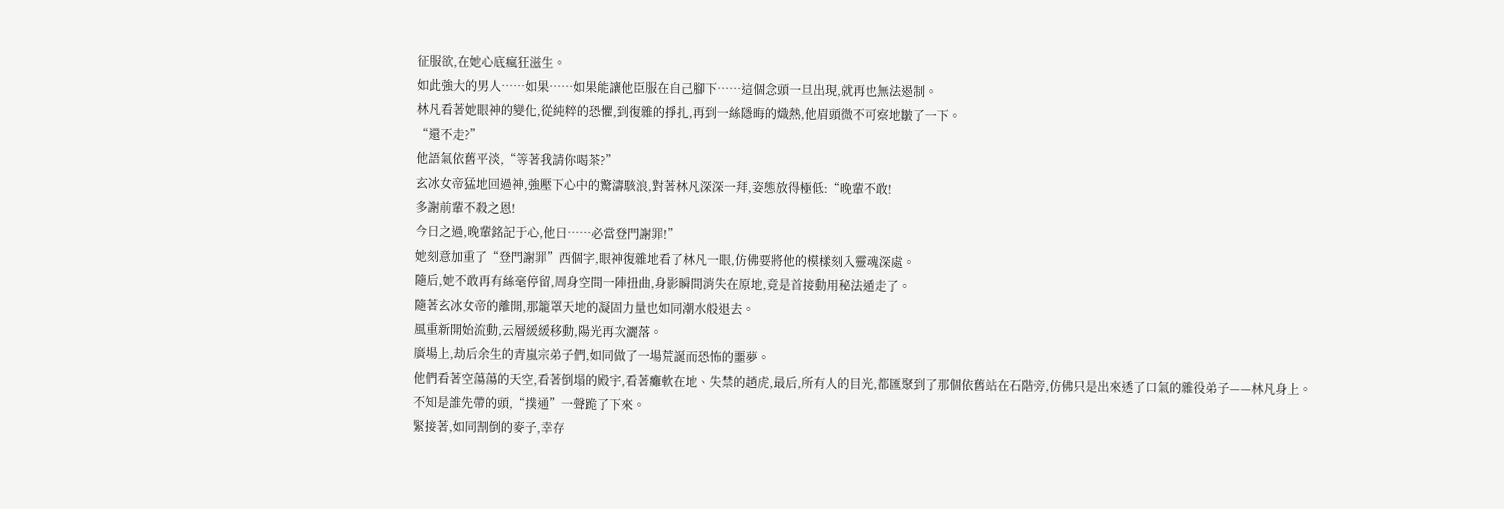征服欲,在她心底瘋狂滋生。
如此強大的男人……如果……如果能讓他臣服在自己腳下……這個念頭一旦出現,就再也無法遏制。
林凡看著她眼神的變化,從純粹的恐懼,到復雜的掙扎,再到一絲隱晦的熾熱,他眉頭微不可察地皺了一下。
“還不走?”
他語氣依舊平淡,“等著我請你喝茶?”
玄冰女帝猛地回過神,強壓下心中的驚濤駭浪,對著林凡深深一拜,姿態放得極低:“晚輩不敢!
多謝前輩不殺之恩!
今日之過,晚輩銘記于心,他日……必當登門謝罪!”
她刻意加重了“登門謝罪”西個字,眼神復雜地看了林凡一眼,仿佛要將他的模樣刻入靈魂深處。
隨后,她不敢再有絲毫停留,周身空間一陣扭曲,身影瞬間消失在原地,竟是首接動用秘法遁走了。
隨著玄冰女帝的離開,那籠罩天地的凝固力量也如同潮水般退去。
風重新開始流動,云層緩緩移動,陽光再次灑落。
廣場上,劫后余生的青嵐宗弟子們,如同做了一場荒誕而恐怖的噩夢。
他們看著空蕩蕩的天空,看著倒塌的殿宇,看著癱軟在地、失禁的趙虎,最后,所有人的目光,都匯聚到了那個依舊站在石階旁,仿佛只是出來透了口氣的雜役弟子——林凡身上。
不知是誰先帶的頭,“撲通”一聲跪了下來。
緊接著,如同割倒的麥子,幸存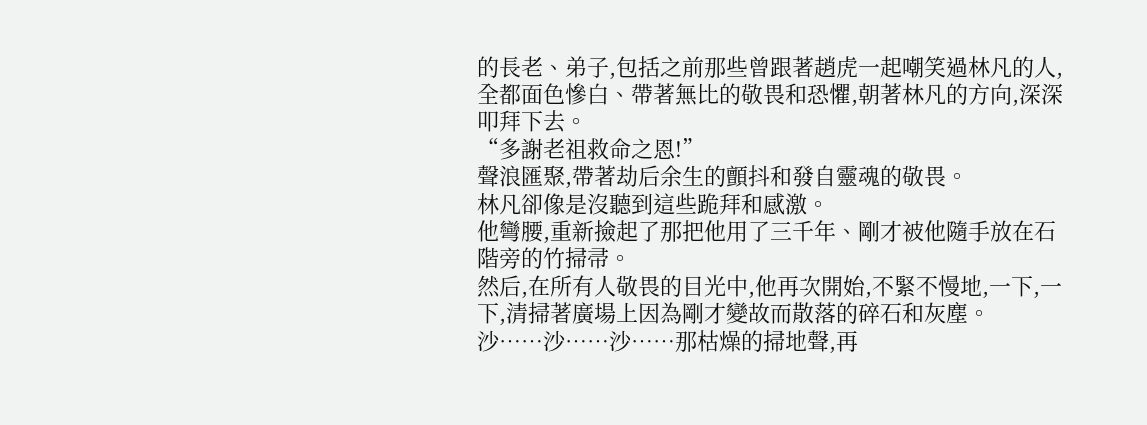的長老、弟子,包括之前那些曾跟著趙虎一起嘲笑過林凡的人,全都面色慘白、帶著無比的敬畏和恐懼,朝著林凡的方向,深深叩拜下去。
“多謝老祖救命之恩!”
聲浪匯聚,帶著劫后余生的顫抖和發自靈魂的敬畏。
林凡卻像是沒聽到這些跪拜和感激。
他彎腰,重新撿起了那把他用了三千年、剛才被他隨手放在石階旁的竹掃帚。
然后,在所有人敬畏的目光中,他再次開始,不緊不慢地,一下,一下,清掃著廣場上因為剛才變故而散落的碎石和灰塵。
沙……沙……沙……那枯燥的掃地聲,再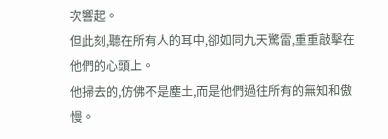次響起。
但此刻,聽在所有人的耳中,卻如同九天驚雷,重重敲擊在他們的心頭上。
他掃去的,仿佛不是塵土,而是他們過往所有的無知和傲慢。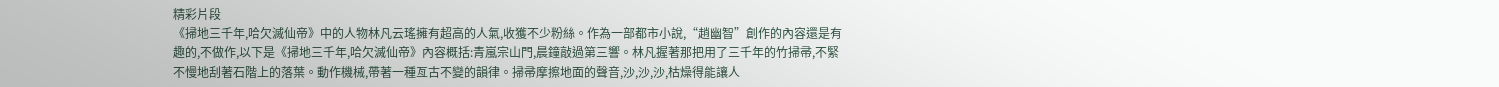精彩片段
《掃地三千年,哈欠滅仙帝》中的人物林凡云瑤擁有超高的人氣,收獲不少粉絲。作為一部都市小說,“趙幽智”創作的內容還是有趣的,不做作,以下是《掃地三千年,哈欠滅仙帝》內容概括:青嵐宗山門,晨鐘敲過第三響。林凡握著那把用了三千年的竹掃帚,不緊不慢地刮著石階上的落葉。動作機械,帶著一種亙古不變的韻律。掃帚摩擦地面的聲音,沙,沙,沙,枯燥得能讓人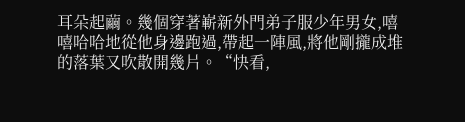耳朵起繭。幾個穿著嶄新外門弟子服少年男女,嘻嘻哈哈地從他身邊跑過,帶起一陣風,將他剛攏成堆的落葉又吹散開幾片。“快看,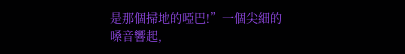是那個掃地的啞巴!”一個尖細的嗓音響起,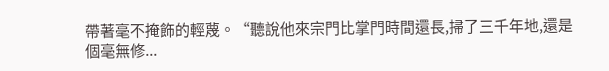帶著毫不掩飾的輕蔑。“聽說他來宗門比掌門時間還長,掃了三千年地,還是個毫無修...